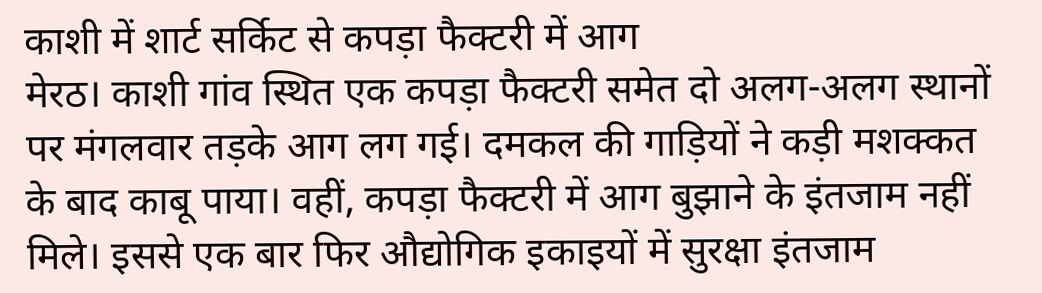काशी में शार्ट सर्किट से कपड़ा फैक्टरी में आग
मेरठ। काशी गांव स्थित एक कपड़ा फैक्टरी समेत दो अलग-अलग स्थानों पर मंगलवार तड़के आग लग गई। दमकल की गाड़ियों ने कड़ी मशक्कत के बाद काबू पाया। वहीं, कपड़ा फैक्टरी में आग बुझाने के इंतजाम नहीं मिले। इससे एक बार फिर औद्योगिक इकाइयों में सुरक्षा इंतजाम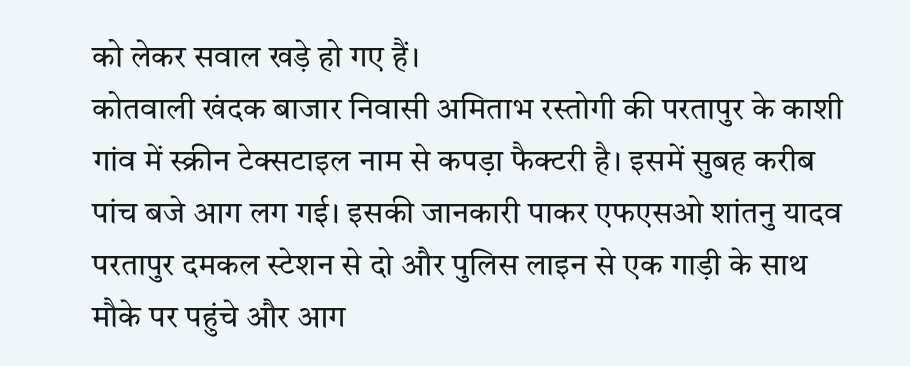को लेकर सवाल खड़े हो गए हैं।
कोतवाली खंदक बाजार निवासी अमिताभ रस्तोगी की परतापुर के काशी गांव में स्क्रीन टेक्सटाइल नाम से कपड़ा फैक्टरी है। इसमें सुबह करीब पांच बजे आग लग गई। इसकी जानकारी पाकर एफएसओ शांतनु यादव परतापुर दमकल स्टेशन से दो और पुलिस लाइन से एक गाड़ी के साथ मौके पर पहुंचे और आग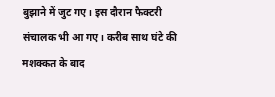बुझाने में जुट गए। इस दौरान फैक्टरी संचालक भी आ गए। करीब साथ घंटे की मशक्कत के बाद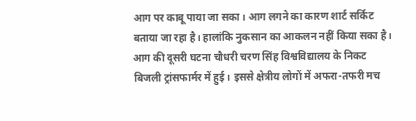आग पर काबू पाया जा सका। आग लगने का कारण शार्ट सर्किट बताया जा रहा है। हालांकि नुकसान का आकलन नहीं किया सका है।
आग की दूसरी घटना चौधरी चरण सिंह विश्वविद्यालय के निकट बिजली ट्रांसफार्मर में हुई। इससे क्षेत्रीय लोगों में अफरा-तफरी मच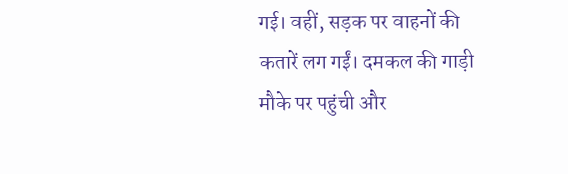गई। वहीं, सड़क पर वाहनों की कतारें लग गईं। दमकल की गाड़ी मौके पर पहुंची और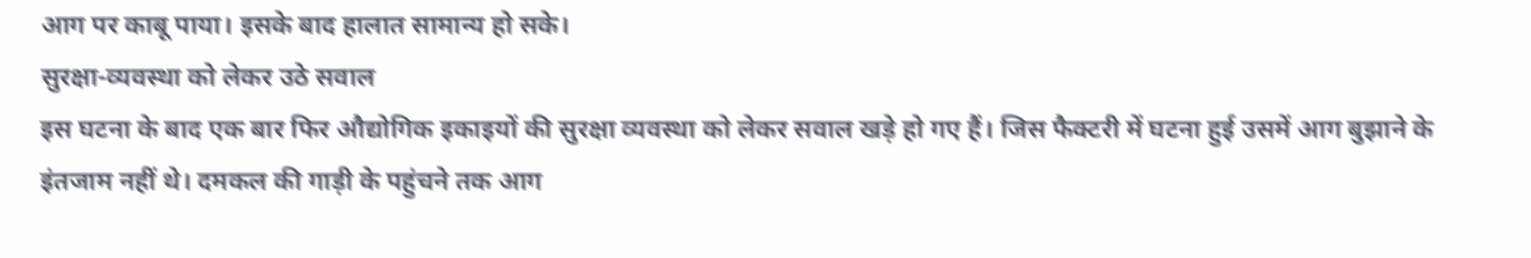आग पर काबू पाया। इसके बाद हालात सामान्य हो सके।
सुरक्षा-व्यवस्था को लेकर उठे सवाल
इस घटना के बाद एक बार फिर औद्योगिक इकाइयों की सुरक्षा व्यवस्था को लेकर सवाल खड़े हो गए हैं। जिस फैक्टरी में घटना हुई उसमें आग बुझाने के इंतजाम नहीं थे। दमकल की गाड़ी के पहुंचने तक आग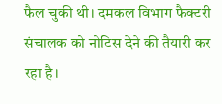फैल चुकी थी। दमकल विभाग फैक्टरी संचालक को नोटिस देने की तैयारी कर रहा है।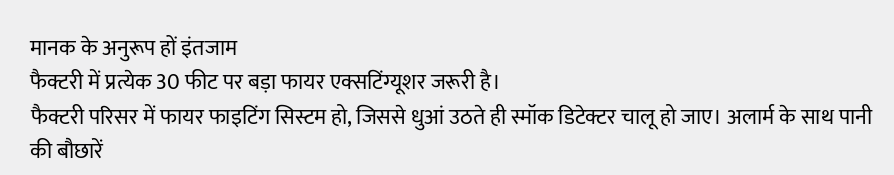मानक के अनुरूप हों इंतजाम
फैक्टरी में प्रत्येक 30 फीट पर बड़ा फायर एक्सटिंग्यूशर जरूरी है।
फैक्टरी परिसर में फायर फाइटिंग सिस्टम हो, जिससे धुआं उठते ही स्मॉक डिटेक्टर चालू हो जाए। अलार्म के साथ पानी की बौछारें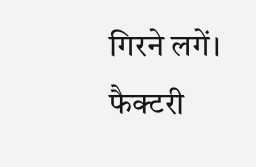गिरने लगें।
फैक्टरी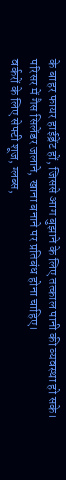के बाहर फायर हाईड्रेंट हों, जिससे आग बुझाने के लिए तत्काल पानी की व्यवस्था हो सके।
परिसर में गैस सिलेंडर जलाने, खाना बनाने पर प्रतिबंध होना चाहिए।
वर्करों के लिए सेफ्टी शूज, ग्लब्स,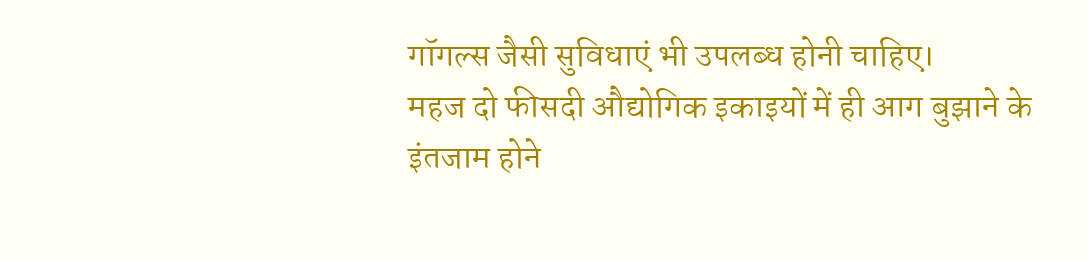गॉगल्स जैसी सुविधाएं भी उपलब्ध होनी चाहिए।
महज दो फीसदी औद्योगिक इकाइयों में ही आग बुझाने के इंतजाम होने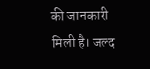की जानकारी मिली है। जल्द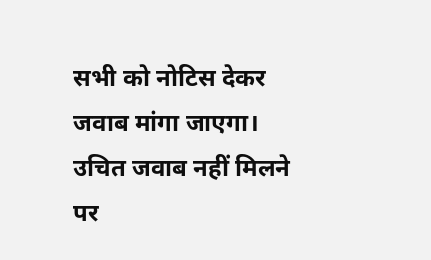सभी को नोटिस देकर जवाब मांगा जाएगा। उचित जवाब नहीं मिलने पर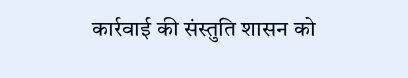कार्रवाई की संस्तुति शासन को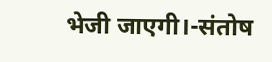भेजी जाएगी।-संतोष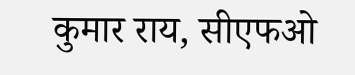कुमार राय, सीएफओ